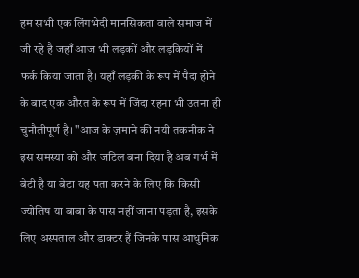हम सभी एक लिंगभेदी मानसिकता वाले समाज में जी रहे है जहाँ आज भी लड़कों और लड़कियों में फर्क किया जाता है। यहाँ लड़की के रूप में पैदा होने के बाद एक औरत के रूप में जिंदा रहना भी उतना ही चुनौतीपूर्ण है। "आज के ज़माने की नयी तकनीक ने इस समस्या को और जटिल बना दिया है अब गर्भ में बेटी है या बेटा यह पता करने के लिए कि किसी ज्योतिष या बाबा के पास नहीं जाना पड़ता है, इसके लिए अस्पताल और डाक्टर हैं जिनके पास आधुनिक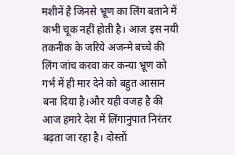मशीनें है जिनसे भ्रूण का लिंग बताने में कभी चूक नहीं होती है। आज इस नयी तकनीक के जरिये अजन्मे बच्चे की लिंग जांच करवा कर कन्या भ्रूण को गर्भ में ही मार देने को बहुत आसान बना दिया है।और यही वजह है की आज हमारे देश में लिंगानुपात निरंतर बढ़ता जा रहा है। दोस्तों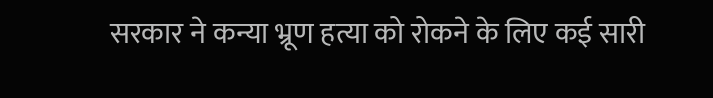सरकार ने कन्या भ्रूण हत्या को रोकने के लिए कई सारी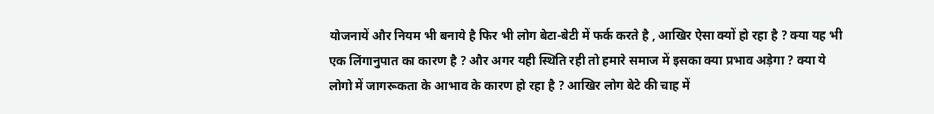योजनायें और नियम भी बनाये है फिर भी लोग बेटा-बेटी में फर्क करते है , आखिर ऐसा क्यों हो रहा है ? क्या यह भी एक लिंगानुपात का कारण है ? और अगर यही स्थिति रही तो हमारे समाज में इसका क्या प्रभाव अड़ेगा ? क्या ये लोगो में जागरूकता के आभाव के कारण हो रहा है ? आखिर लोग बेटे की चाह में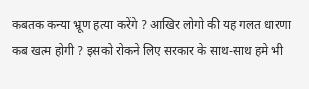कबतक कन्या भ्रूण हत्या करेंगे ? आखिर लोगो की यह गलत धारणा कब खत्म होगी ? इसको रोकने लिए सरकार के साथ-साथ हमे भी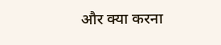और क्या करना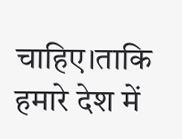चाहिए।ताकि हमारे देश में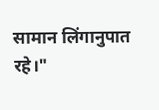सामान लिंगानुपात रहे।"